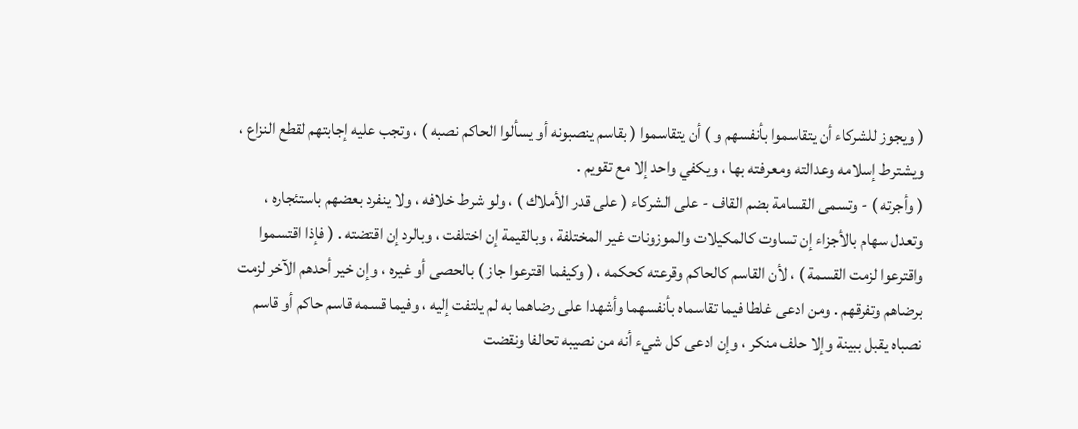( ويجوز للشركاء أن يتقاسموا بأنفسهم و ) أن يتقاسموا ( بقاسم ينصبونه أو يسألوا الحاكم نصبه ) ، وتجب عليه إجابتهم لقطع النزاع ، ويشترط إسلامه وعدالته ومعرفته بها ، ويكفي واحد إلا مع تقويم .
( وأجرته ) - وتسمى القسامة بضم القاف - على الشركاء ( على قدر الأملاك ) ، ولو شرط خلافه ، ولا ينفرد بعضهم باستئجاره ، وتعدل سهام بالأجزاء إن تساوت كالمكيلات والموزونات غير المختلفة ، وبالقيمة إن اختلفت ، وبالرد إن اقتضته . ( فإذا اقتسموا واقترعوا لزمت القسمة ) ، لأن القاسم كالحاكم وقرعته كحكمه ، ( وكيفما اقترعوا جاز ) بالحصى أو غيره ، وإن خير أحدهم الآخر لزمت برضاهم وتفرقهم . ومن ادعى غلطا فيما تقاسماه بأنفسهما وأشهدا على رضاهما به لم يلتفت إليه ، وفيما قسمه قاسم حاكم أو قاسم نصباه يقبل ببينة وإلا حلف منكر ، وإن ادعى كل شيء أنه من نصيبه تحالفا ونقضت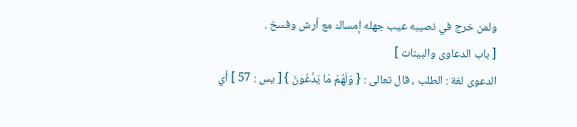ولمن خرج في نصيبه عيب جهله إمساك مع أرش وفسخ .
[ باب الدعاوى والبينات ]
الدعوى لغة : الطلب ، قال تعالى : { وَلَهُمْ مَا يَدَّعُونَ } [ يس : 57 ] أي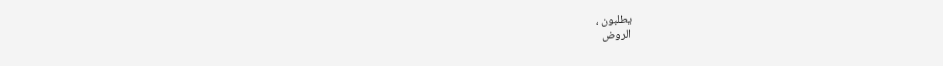يطلبون ،
الروض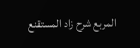المربع شرح زاد المستقنع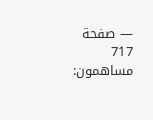— صفحة 717
مساهمون: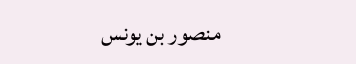منصور بن يونس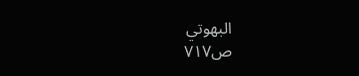البهوتي
ص٧١٧